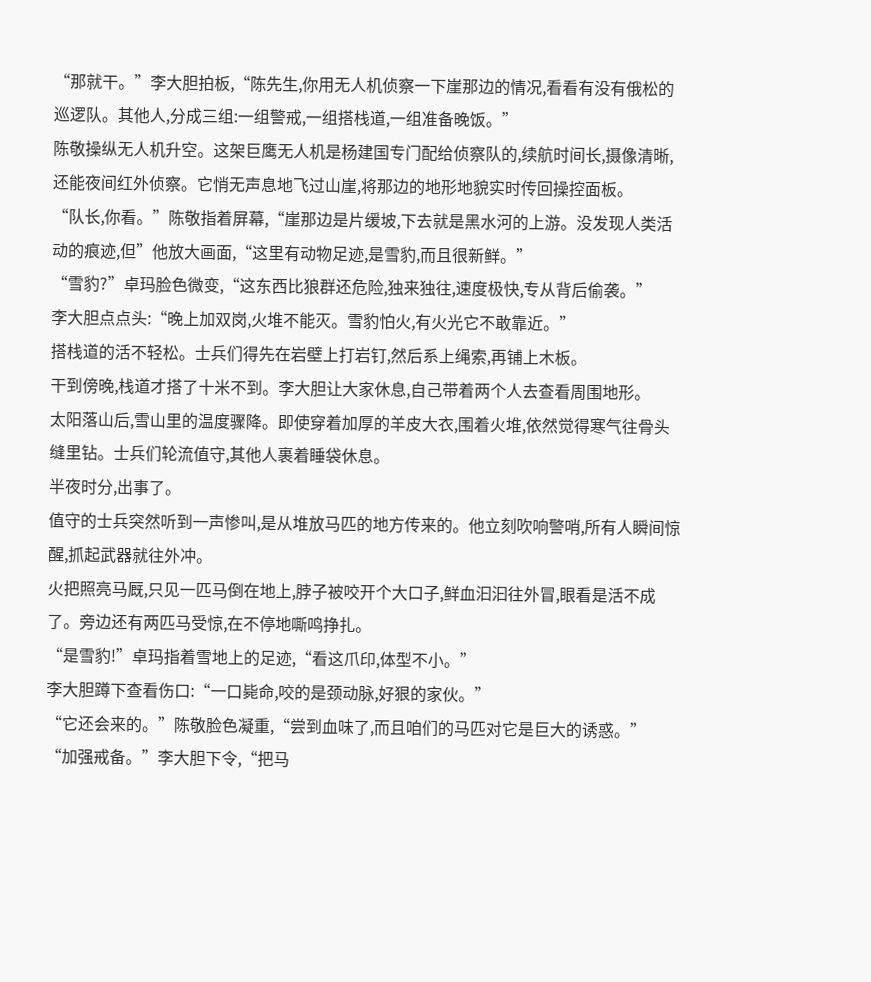“那就干。”李大胆拍板,“陈先生,你用无人机侦察一下崖那边的情况,看看有没有俄松的巡逻队。其他人,分成三组:一组警戒,一组搭栈道,一组准备晚饭。”
陈敬操纵无人机升空。这架巨鹰无人机是杨建国专门配给侦察队的,续航时间长,摄像清晰,还能夜间红外侦察。它悄无声息地飞过山崖,将那边的地形地貌实时传回操控面板。
“队长,你看。”陈敬指着屏幕,“崖那边是片缓坡,下去就是黑水河的上游。没发现人类活动的痕迹,但”他放大画面,“这里有动物足迹,是雪豹,而且很新鲜。”
“雪豹?”卓玛脸色微变,“这东西比狼群还危险,独来独往,速度极快,专从背后偷袭。”
李大胆点点头:“晚上加双岗,火堆不能灭。雪豹怕火,有火光它不敢靠近。”
搭栈道的活不轻松。士兵们得先在岩壁上打岩钉,然后系上绳索,再铺上木板。
干到傍晚,栈道才搭了十米不到。李大胆让大家休息,自己带着两个人去查看周围地形。
太阳落山后,雪山里的温度骤降。即使穿着加厚的羊皮大衣,围着火堆,依然觉得寒气往骨头缝里钻。士兵们轮流值守,其他人裹着睡袋休息。
半夜时分,出事了。
值守的士兵突然听到一声惨叫,是从堆放马匹的地方传来的。他立刻吹响警哨,所有人瞬间惊醒,抓起武器就往外冲。
火把照亮马厩,只见一匹马倒在地上,脖子被咬开个大口子,鲜血汩汩往外冒,眼看是活不成了。旁边还有两匹马受惊,在不停地嘶鸣挣扎。
“是雪豹!”卓玛指着雪地上的足迹,“看这爪印,体型不小。”
李大胆蹲下查看伤口:“一口毙命,咬的是颈动脉,好狠的家伙。”
“它还会来的。”陈敬脸色凝重,“尝到血味了,而且咱们的马匹对它是巨大的诱惑。”
“加强戒备。”李大胆下令,“把马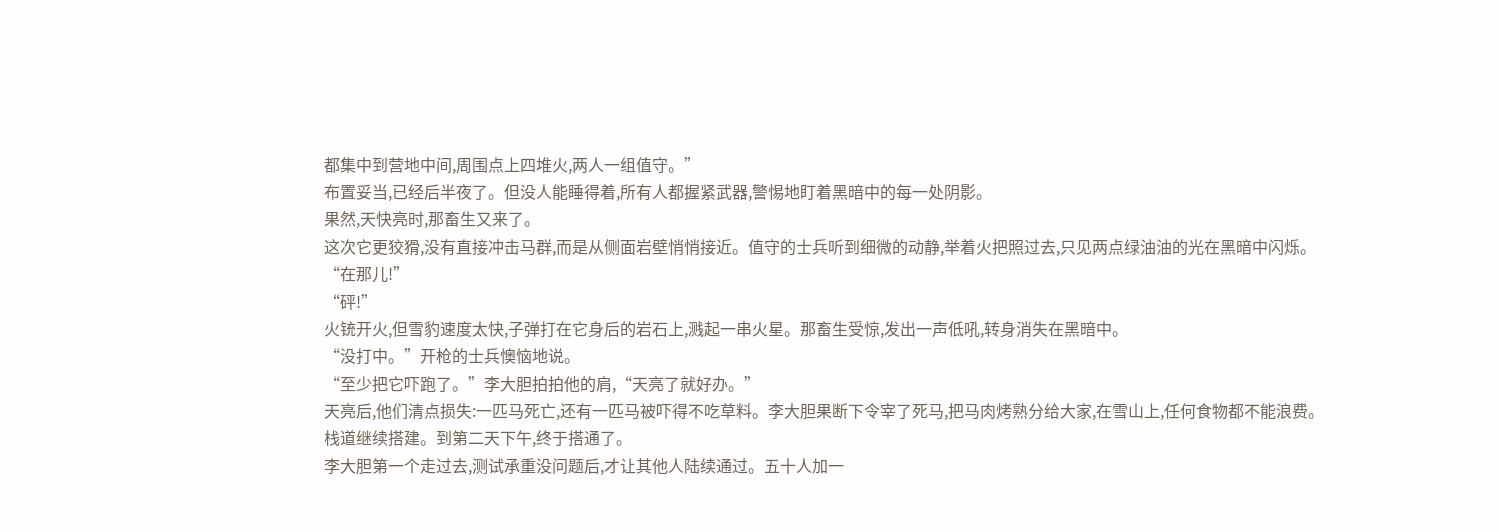都集中到营地中间,周围点上四堆火,两人一组值守。”
布置妥当,已经后半夜了。但没人能睡得着,所有人都握紧武器,警惕地盯着黑暗中的每一处阴影。
果然,天快亮时,那畜生又来了。
这次它更狡猾,没有直接冲击马群,而是从侧面岩壁悄悄接近。值守的士兵听到细微的动静,举着火把照过去,只见两点绿油油的光在黑暗中闪烁。
“在那儿!”
“砰!”
火铳开火,但雪豹速度太快,子弹打在它身后的岩石上,溅起一串火星。那畜生受惊,发出一声低吼,转身消失在黑暗中。
“没打中。”开枪的士兵懊恼地说。
“至少把它吓跑了。”李大胆拍拍他的肩,“天亮了就好办。”
天亮后,他们清点损失:一匹马死亡,还有一匹马被吓得不吃草料。李大胆果断下令宰了死马,把马肉烤熟分给大家,在雪山上,任何食物都不能浪费。
栈道继续搭建。到第二天下午,终于搭通了。
李大胆第一个走过去,测试承重没问题后,才让其他人陆续通过。五十人加一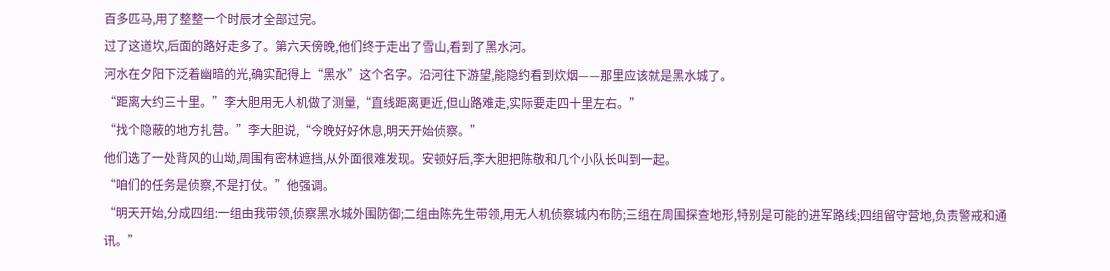百多匹马,用了整整一个时辰才全部过完。
过了这道坎,后面的路好走多了。第六天傍晚,他们终于走出了雪山,看到了黑水河。
河水在夕阳下泛着幽暗的光,确实配得上“黑水”这个名字。沿河往下游望,能隐约看到炊烟——那里应该就是黑水城了。
“距离大约三十里。”李大胆用无人机做了测量,“直线距离更近,但山路难走,实际要走四十里左右。”
“找个隐蔽的地方扎营。”李大胆说,“今晚好好休息,明天开始侦察。”
他们选了一处背风的山坳,周围有密林遮挡,从外面很难发现。安顿好后,李大胆把陈敬和几个小队长叫到一起。
“咱们的任务是侦察,不是打仗。”他强调。
“明天开始,分成四组:一组由我带领,侦察黑水城外围防御;二组由陈先生带领,用无人机侦察城内布防;三组在周围探查地形,特别是可能的进军路线;四组留守营地,负责警戒和通讯。”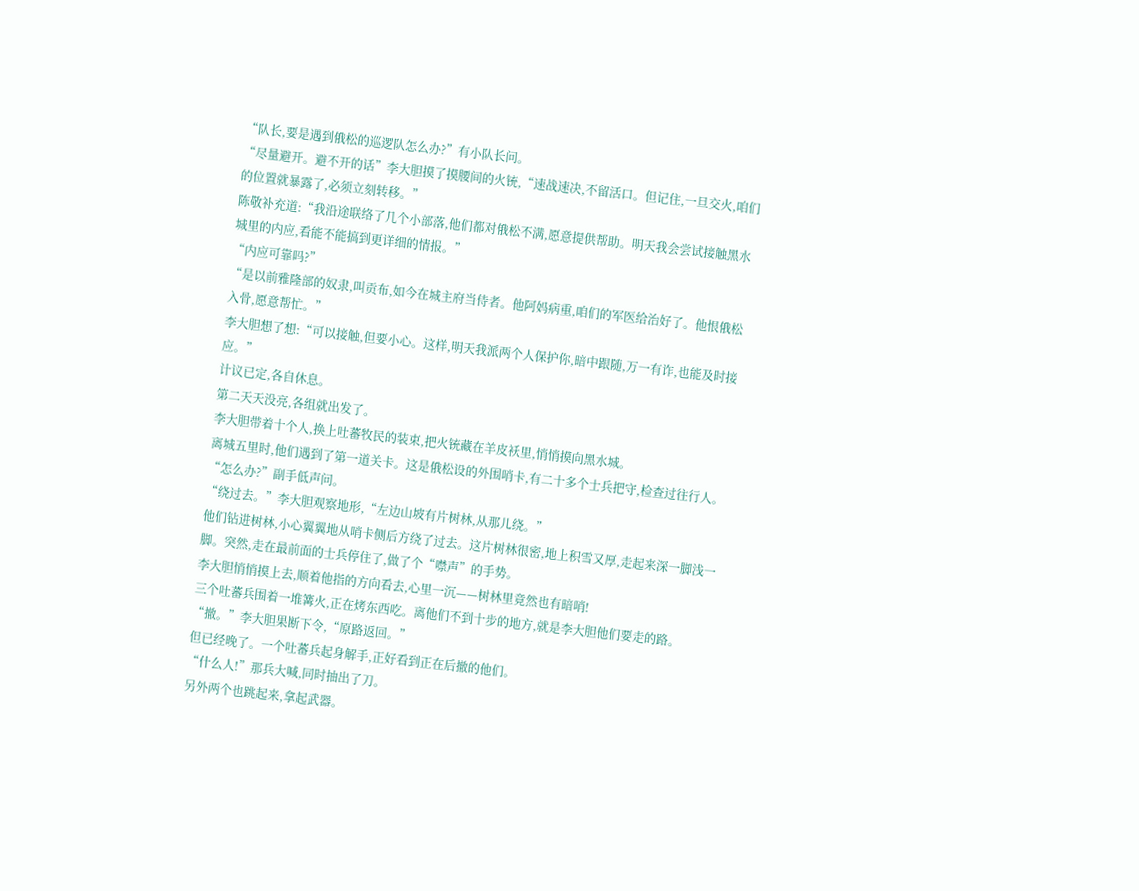“队长,要是遇到俄松的巡逻队怎么办?”有小队长问。
“尽量避开。避不开的话”李大胆摸了摸腰间的火铳,“速战速决,不留活口。但记住,一旦交火,咱们的位置就暴露了,必须立刻转移。”
陈敬补充道:“我沿途联络了几个小部落,他们都对俄松不满,愿意提供帮助。明天我会尝试接触黑水城里的内应,看能不能搞到更详细的情报。”
“内应可靠吗?”
“是以前雅隆部的奴隶,叫贡布,如今在城主府当侍者。他阿妈病重,咱们的军医给治好了。他恨俄松入骨,愿意帮忙。”
李大胆想了想:“可以接触,但要小心。这样,明天我派两个人保护你,暗中跟随,万一有诈,也能及时接应。”
计议已定,各自休息。
第二天天没亮,各组就出发了。
李大胆带着十个人,换上吐蕃牧民的装束,把火铳藏在羊皮袄里,悄悄摸向黑水城。
离城五里时,他们遇到了第一道关卡。这是俄松设的外围哨卡,有二十多个士兵把守,检查过往行人。
“怎么办?”副手低声问。
“绕过去。”李大胆观察地形,“左边山坡有片树林,从那儿绕。”
他们钻进树林,小心翼翼地从哨卡侧后方绕了过去。这片树林很密,地上积雪又厚,走起来深一脚浅一脚。突然,走在最前面的士兵停住了,做了个“噤声”的手势。
李大胆悄悄摸上去,顺着他指的方向看去,心里一沉——树林里竟然也有暗哨!
三个吐蕃兵围着一堆篝火,正在烤东西吃。离他们不到十步的地方,就是李大胆他们要走的路。
“撤。”李大胆果断下令,“原路返回。”
但已经晚了。一个吐蕃兵起身解手,正好看到正在后撤的他们。
“什么人!”那兵大喊,同时抽出了刀。
另外两个也跳起来,拿起武器。